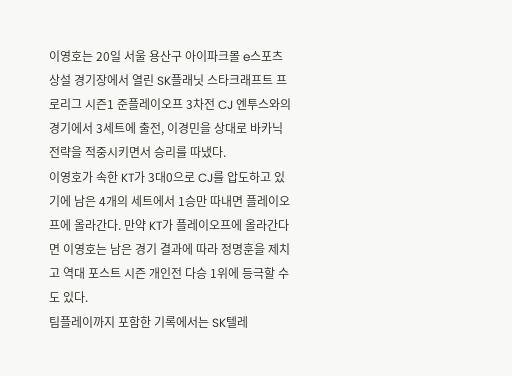이영호는 20일 서울 용산구 아이파크몰 e스포츠 상설 경기장에서 열린 SK플래닛 스타크래프트 프로리그 시즌1 준플레이오프 3차전 CJ 엔투스와의 경기에서 3세트에 출전, 이경민을 상대로 바카닉 전략을 적중시키면서 승리를 따냈다.
이영호가 속한 KT가 3대0으로 CJ를 압도하고 있기에 남은 4개의 세트에서 1승만 따내면 플레이오프에 올라간다. 만약 KT가 플레이오프에 올라간다면 이영호는 남은 경기 결과에 따라 정명훈을 제치고 역대 포스트 시즌 개인전 다승 1위에 등극할 수도 있다.
팀플레이까지 포함한 기록에서는 SK텔레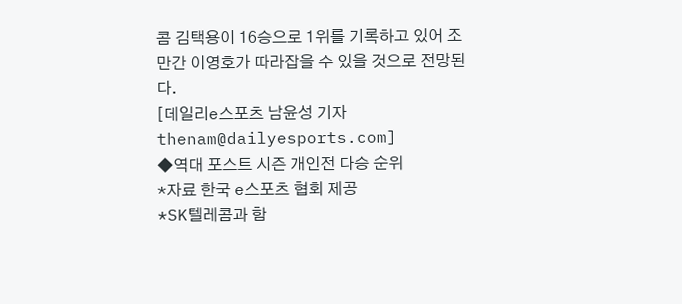콤 김택용이 16승으로 1위를 기록하고 있어 조만간 이영호가 따라잡을 수 있을 것으로 전망된다.
[데일리e스포츠 남윤성 기자 thenam@dailyesports.com]
◆역대 포스트 시즌 개인전 다승 순위
*자료 한국 e스포츠 협회 제공
*SK텔레콤과 함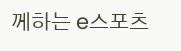께하는 e스포츠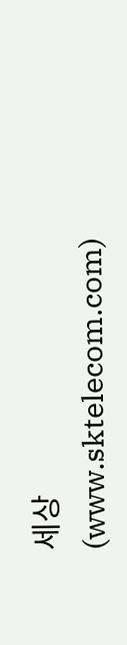세상(www.sktelecom.com)